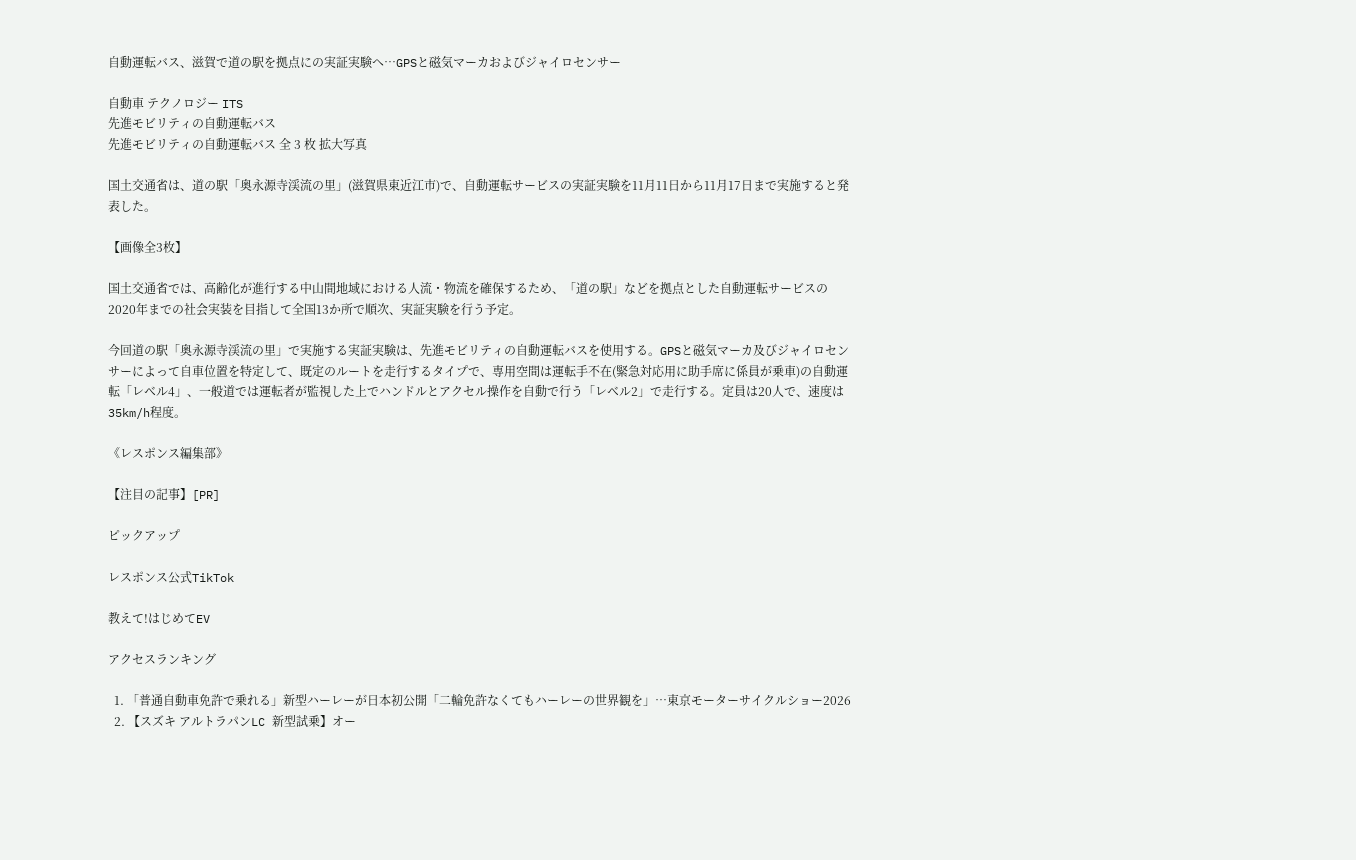自動運転バス、滋賀で道の駅を拠点にの実証実験へ…GPSと磁気マーカおよびジャイロセンサー

自動車 テクノロジー ITS
先進モビリティの自動運転バス
先進モビリティの自動運転バス 全 3 枚 拡大写真

国土交通省は、道の駅「奥永源寺渓流の里」(滋賀県東近江市)で、自動運転サービスの実証実験を11月11日から11月17日まで実施すると発表した。

【画像全3枚】

国土交通省では、高齢化が進行する中山間地域における人流・物流を確保するため、「道の駅」などを拠点とした自動運転サービスの2020年までの社会実装を目指して全国13か所で順次、実証実験を行う予定。

今回道の駅「奥永源寺渓流の里」で実施する実証実験は、先進モビリティの自動運転バスを使用する。GPSと磁気マーカ及びジャイロセンサーによって自車位置を特定して、既定のルートを走行するタイプで、専用空間は運転手不在(緊急対応用に助手席に係員が乗車)の自動運転「レベル4」、一般道では運転者が監視した上でハンドルとアクセル操作を自動で行う「レベル2」で走行する。定員は20人で、速度は35km/h程度。

《レスポンス編集部》

【注目の記事】[PR]

ピックアップ

レスポンス公式TikTok

教えて!はじめてEV

アクセスランキング

  1. 「普通自動車免許で乗れる」新型ハーレーが日本初公開「二輪免許なくてもハーレーの世界観を」…東京モーターサイクルショー2026
  2. 【スズキ アルトラパンLC 新型試乗】オー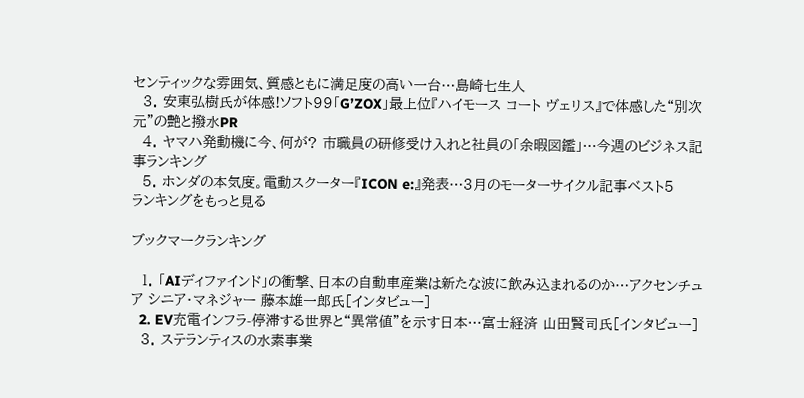センティックな雰囲気、質感ともに満足度の高い一台…島崎七生人
  3. 安東弘樹氏が体感!ソフト99「G’ZOX」最上位『ハイモース コート ヴェリス』で体感した“別次元”の艶と撥水PR
  4. ヤマハ発動機に今、何が? 市職員の研修受け入れと社員の「余暇図鑑」…今週のビジネス記事ランキング
  5. ホンダの本気度。電動スクーター『ICON e:』発表…3月のモーターサイクル記事ベスト5
ランキングをもっと見る

ブックマークランキング

  1. 「AIディファインド」の衝撃、日本の自動車産業は新たな波に飲み込まれるのか…アクセンチュア シニア・マネジャー 藤本雄一郎氏[インタビュー]
  2. EV充電インフラ-停滞する世界と“異常値”を示す日本…富士経済 山田賢司氏[インタビュー]
  3. ステランティスの水素事業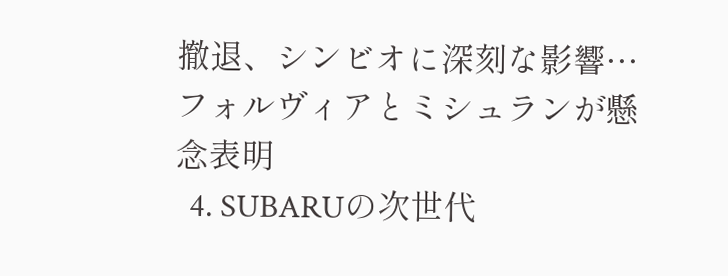撤退、シンビオに深刻な影響…フォルヴィアとミシュランが懸念表明
  4. SUBARUの次世代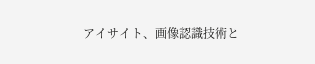アイサイト、画像認識技術と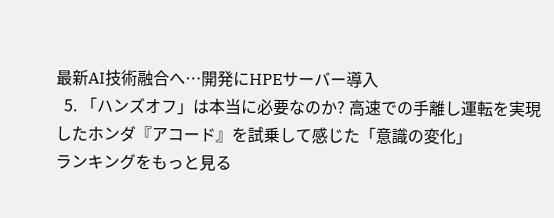最新AI技術融合へ…開発にHPEサーバー導入
  5. 「ハンズオフ」は本当に必要なのか? 高速での手離し運転を実現したホンダ『アコード』を試乗して感じた「意識の変化」
ランキングをもっと見る